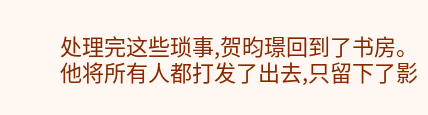处理完这些琐事,贺昀璟回到了书房。
他将所有人都打发了出去,只留下了影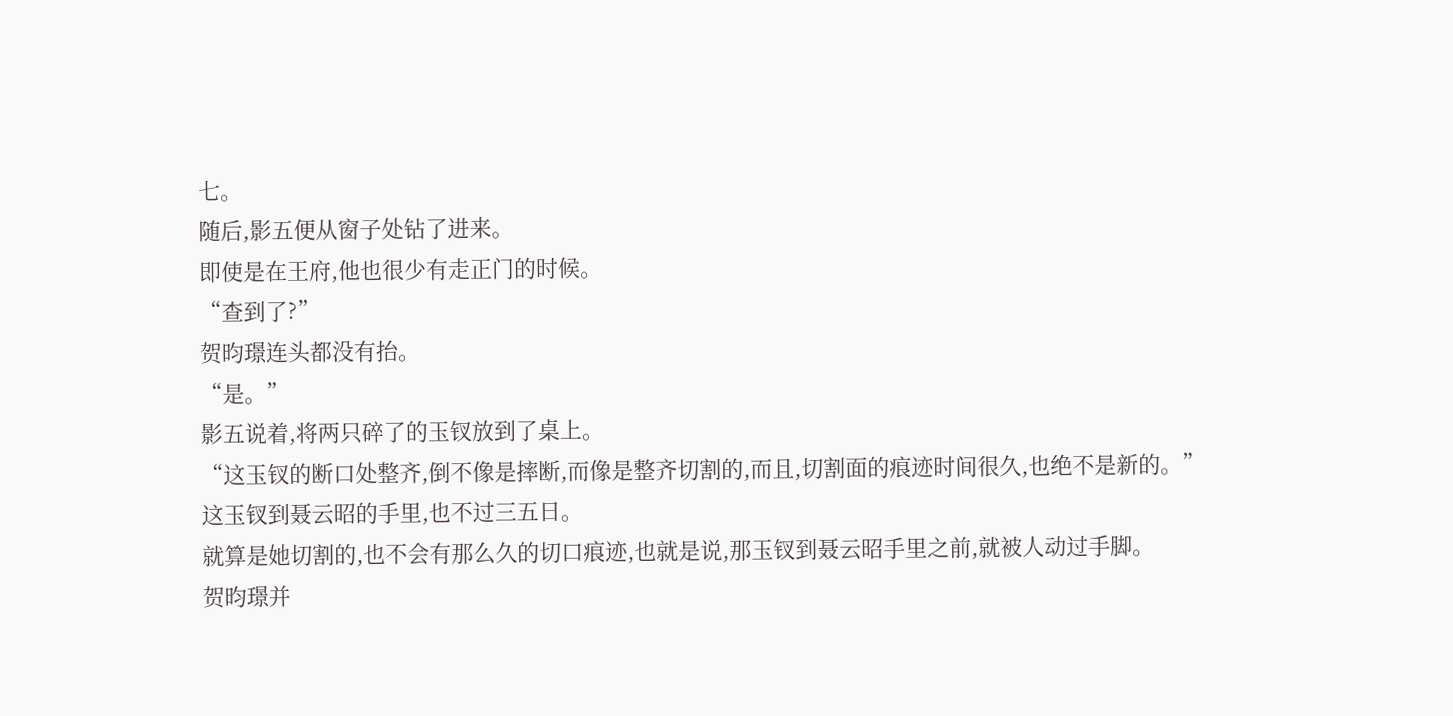七。
随后,影五便从窗子处钻了进来。
即使是在王府,他也很少有走正门的时候。
“查到了?”
贺昀璟连头都没有抬。
“是。”
影五说着,将两只碎了的玉钗放到了桌上。
“这玉钗的断口处整齐,倒不像是摔断,而像是整齐切割的,而且,切割面的痕迹时间很久,也绝不是新的。”
这玉钗到聂云昭的手里,也不过三五日。
就算是她切割的,也不会有那么久的切口痕迹,也就是说,那玉钗到聂云昭手里之前,就被人动过手脚。
贺昀璟并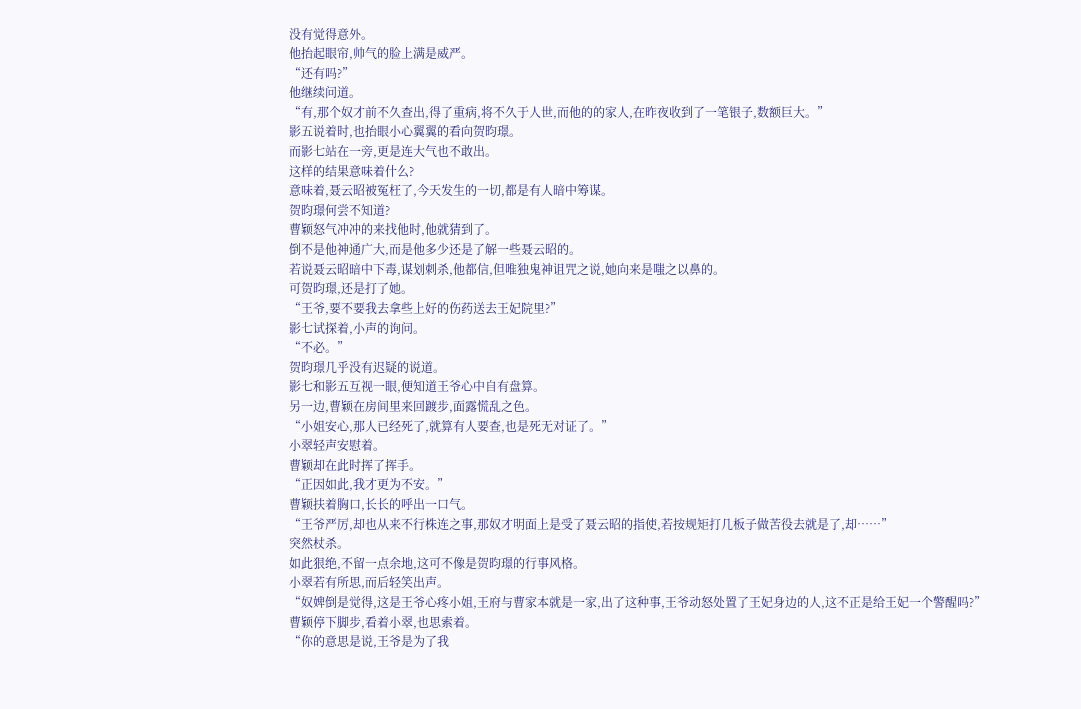没有觉得意外。
他抬起眼帘,帅气的脸上满是威严。
“还有吗?”
他继续问道。
“有,那个奴才前不久查出,得了重病,将不久于人世,而他的的家人,在昨夜收到了一笔银子,数额巨大。”
影五说着时,也抬眼小心翼翼的看向贺昀璟。
而影七站在一旁,更是连大气也不敢出。
这样的结果意味着什么?
意味着,聂云昭被冤枉了,今天发生的一切,都是有人暗中筹谋。
贺昀璟何尝不知道?
曹颖怒气冲冲的来找他时,他就猜到了。
倒不是他神通广大,而是他多少还是了解一些聂云昭的。
若说聂云昭暗中下毒,谋划刺杀,他都信,但唯独鬼神诅咒之说,她向来是嗤之以鼻的。
可贺昀璟,还是打了她。
“王爷,要不要我去拿些上好的伤药送去王妃院里?”
影七试探着,小声的询问。
“不必。”
贺昀璟几乎没有迟疑的说道。
影七和影五互视一眼,便知道王爷心中自有盘算。
另一边,曹颖在房间里来回踱步,面露慌乱之色。
“小姐安心,那人已经死了,就算有人要查,也是死无对证了。”
小翠轻声安慰着。
曹颖却在此时挥了挥手。
“正因如此,我才更为不安。”
曹颖扶着胸口,长长的呼出一口气。
“王爷严厉,却也从来不行株连之事,那奴才明面上是受了聂云昭的指使,若按规矩打几板子做苦役去就是了,却……”
突然杖杀。
如此狠绝,不留一点余地,这可不像是贺昀璟的行事风格。
小翠若有所思,而后轻笑出声。
“奴婢倒是觉得,这是王爷心疼小姐,王府与曹家本就是一家,出了这种事,王爷动怒处置了王妃身边的人,这不正是给王妃一个警醒吗?”
曹颖停下脚步,看着小翠,也思索着。
“你的意思是说,王爷是为了我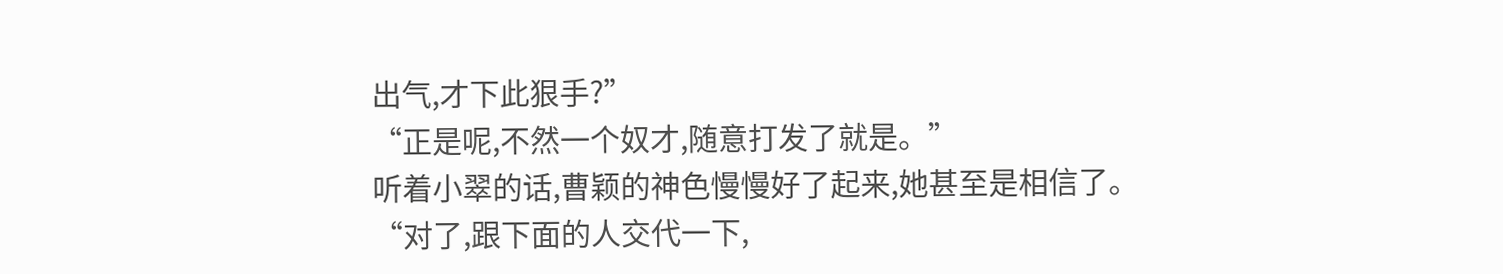出气,才下此狠手?”
“正是呢,不然一个奴才,随意打发了就是。”
听着小翠的话,曹颖的神色慢慢好了起来,她甚至是相信了。
“对了,跟下面的人交代一下,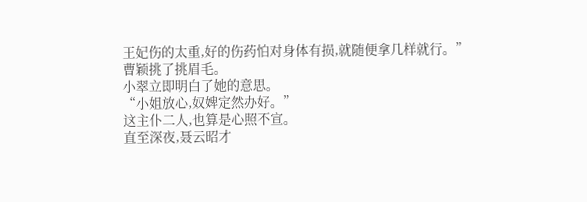王妃伤的太重,好的伤药怕对身体有损,就随便拿几样就行。”
曹颖挑了挑眉毛。
小翠立即明白了她的意思。
“小姐放心,奴婢定然办好。”
这主仆二人,也算是心照不宣。
直至深夜,聂云昭才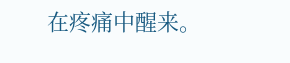在疼痛中醒来。